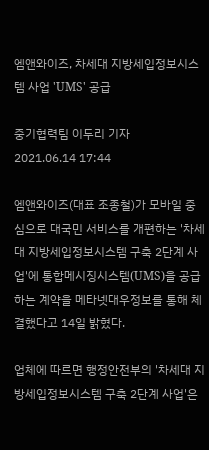엠앤와이즈, 차세대 지방세입정보시스템 사업 'UMS' 공급

중기협력팀 이두리 기자
2021.06.14 17:44

엠앤와이즈(대표 조종철)가 모바일 중심으로 대국민 서비스를 개편하는 '차세대 지방세입정보시스템 구축 2단계 사업'에 통합메시징시스템(UMS)을 공급하는 계약을 메타넷대우정보를 통해 체결했다고 14일 밝혔다.

업체에 따르면 행정안전부의 '차세대 지방세입정보시스템 구축 2단계 사업'은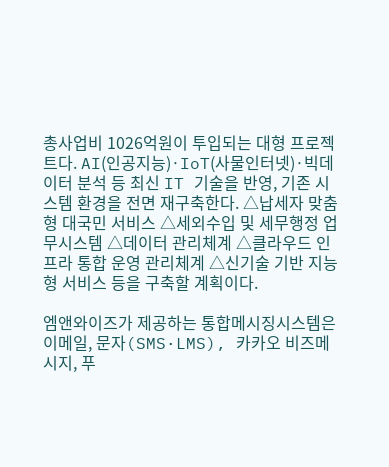총사업비 1026억원이 투입되는 대형 프로젝트다. AI(인공지능)·IoT(사물인터넷)·빅데이터 분석 등 최신 IT 기술을 반영, 기존 시스템 환경을 전면 재구축한다. △납세자 맞춤형 대국민 서비스 △세외수입 및 세무행정 업무시스템 △데이터 관리체계 △클라우드 인프라 통합 운영 관리체계 △신기술 기반 지능형 서비스 등을 구축할 계획이다.

엠앤와이즈가 제공하는 통합메시징시스템은 이메일, 문자(SMS·LMS), 카카오 비즈메시지, 푸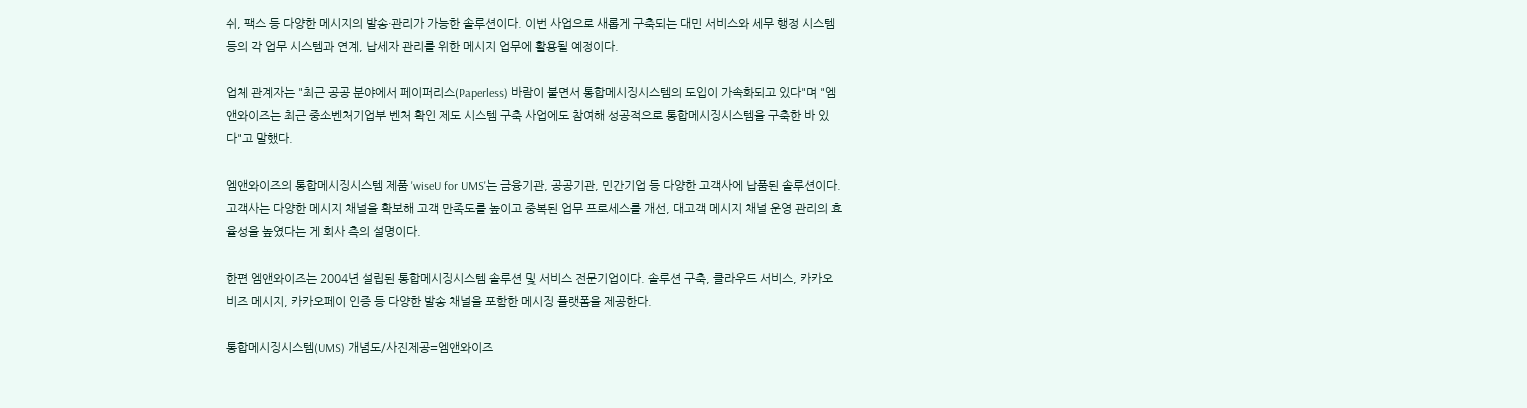쉬, 팩스 등 다양한 메시지의 발송·관리가 가능한 솔루션이다. 이번 사업으로 새롭게 구축되는 대민 서비스와 세무 행정 시스템 등의 각 업무 시스템과 연계, 납세자 관리를 위한 메시지 업무에 활용될 예정이다.

업체 관계자는 "최근 공공 분야에서 페이퍼리스(Paperless) 바람이 불면서 통합메시징시스템의 도입이 가속화되고 있다"며 "엠앤와이즈는 최근 중소벤처기업부 벤처 확인 제도 시스템 구축 사업에도 참여해 성공적으로 통합메시징시스템을 구축한 바 있다"고 말했다.

엠앤와이즈의 통합메시징시스템 제품 'wiseU for UMS'는 금융기관, 공공기관, 민간기업 등 다양한 고객사에 납품된 솔루션이다. 고객사는 다양한 메시지 채널을 확보해 고객 만족도를 높이고 중복된 업무 프로세스를 개선, 대고객 메시지 채널 운영 관리의 효율성을 높였다는 게 회사 측의 설명이다.

한편 엠앤와이즈는 2004년 설립된 통합메시징시스템 솔루션 및 서비스 전문기업이다. 솔루션 구축, 클라우드 서비스, 카카오 비즈 메시지, 카카오페이 인증 등 다양한 발송 채널을 포함한 메시징 플랫폼을 제공한다.

통합메시징시스템(UMS) 개념도/사진제공=엠앤와이즈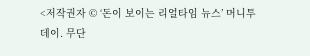<저작권자 © ‘돈이 보이는 리얼타임 뉴스’ 머니투데이. 무단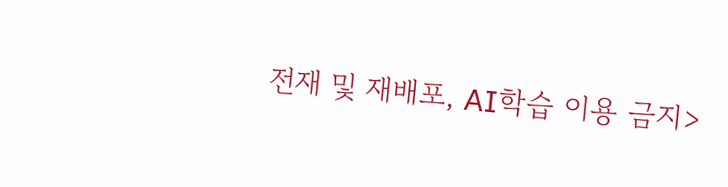전재 및 재배포, AI학습 이용 금지>